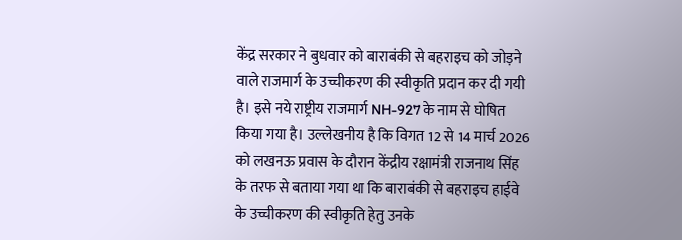केंद्र सरकार ने बुधवार को बाराबंकी से बहराइच को जोड़ने वाले राजमार्ग के उच्चीकरण की स्वीकृति प्रदान कर दी गयी है। इसे नये राष्ट्रीय राजमार्ग NH-927 के नाम से घोषित किया गया है। उल्लेखनीय है कि विगत 12 से 14 मार्च 2026 को लखनऊ प्रवास के दौरान केंद्रीय रक्षामंत्री राजनाथ सिंह के तरफ से बताया गया था कि बाराबंकी से बहराइच हाईवे के उच्चीकरण की स्वीकृति हेतु उनके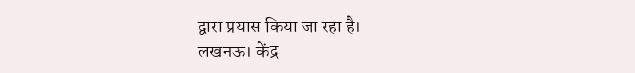द्वारा प्रयास किया जा रहा है।
लखनऊ। केंद्र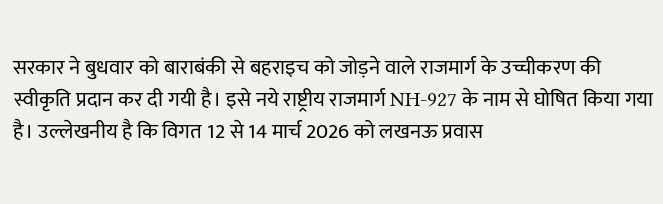सरकार ने बुधवार को बाराबंकी से बहराइच को जोड़ने वाले राजमार्ग के उच्चीकरण की स्वीकृति प्रदान कर दी गयी है। इसे नये राष्ट्रीय राजमार्ग NH-927 के नाम से घोषित किया गया है। उल्लेखनीय है कि विगत 12 से 14 मार्च 2026 को लखनऊ प्रवास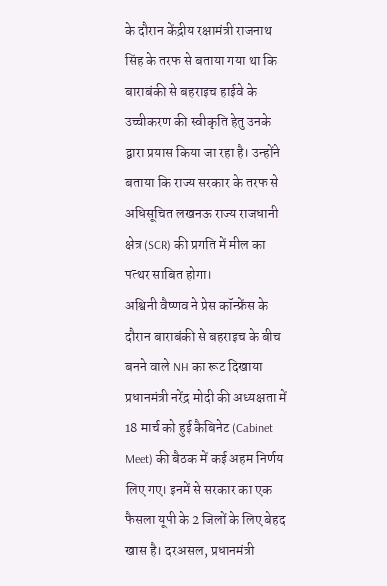के दौरान केंद्रीय रक्षामंत्री राजनाथ सिंह के तरफ से बताया गया था कि बाराबंकी से बहराइच हाईवे के उच्चीकरण की स्वीकृति हेतु उनके द्वारा प्रयास किया जा रहा है। उन्होंने बताया कि राज्य सरकार के तरफ से अधिसूचित लखनऊ राज्य राजधानी क्षेत्र (SCR) की प्रगति में मील का पत्थर साबित होगा।
अश्विनी वैष्णव ने प्रेस कॉन्फ्रेंस के दौरान बाराबंकी से बहराइच के बीच बनने वाले NH का रूट दिखाया
प्रधानमंत्री नरेंद्र मोदी की अध्यक्षता में 18 मार्च को हुई कैबिनेट (Cabinet Meet) की बैठक में कई अहम निर्णय लिए गए। इनमें से सरकार का एक फैसला यूपी के 2 जिलों के लिए बेहद खास है। दरअसल, प्रधानमंत्री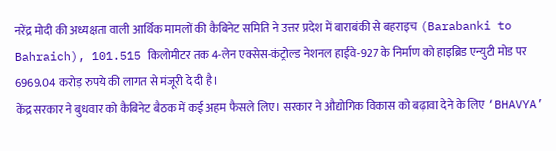नरेंद्र मोदी की अध्यक्षता वाली आर्थिक मामलों की कैबिनेट समिति ने उत्तर प्रदेश में बाराबंकी से बहराइच (Barabanki to Bahraich), 101.515 किलोमीटर तक 4-लेन एक्सेस-कंट्रोल्ड नेशनल हाईवे-927 के निर्माण को हाइब्रिड एन्युटी मोड पर 6969.04 करोड़ रुपये की लागत से मंजूरी दे दी है।
केंद्र सरकार ने बुधवार को कैबिनेट बैठक में कई अहम फैसले लिए। सरकार ने औद्योगिक विकास को बढ़ावा देने के लिए ‘BHAVYA’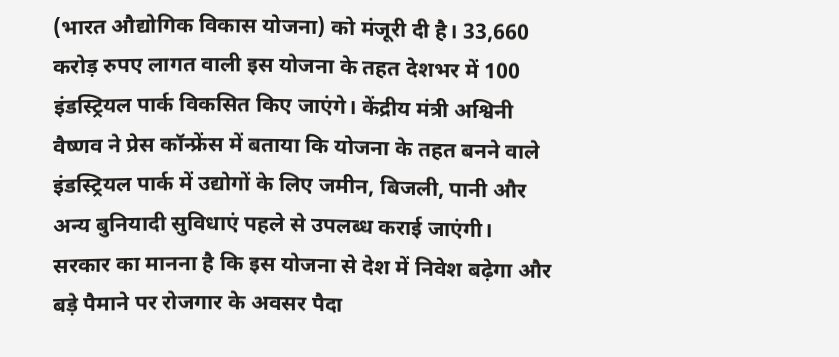(भारत औद्योगिक विकास योजना) को मंजूरी दी है। 33,660 करोड़ रुपए लागत वाली इस योजना के तहत देशभर में 100 इंडस्ट्रियल पार्क विकसित किए जाएंगे। केंद्रीय मंत्री अश्विनी वैष्णव ने प्रेस कॉन्फ्रेंस में बताया कि योजना के तहत बनने वाले इंडस्ट्रियल पार्क में उद्योगों के लिए जमीन, बिजली, पानी और अन्य बुनियादी सुविधाएं पहले से उपलब्ध कराई जाएंगी।
सरकार का मानना है कि इस योजना से देश में निवेश बढ़ेगा और बड़े पैमाने पर रोजगार के अवसर पैदा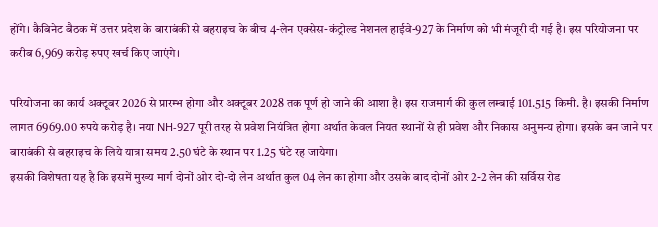होंगे। कैबिनेट बैठक में उत्तर प्रदेश के बाराबंकी से बहराइच के बीच 4-लेन एक्सेस-कंट्रोल्ड नेशनल हाईवे-927 के निर्माण को भी मंजूरी दी गई है। इस परियोजना पर करीब 6,969 करोड़ रुपए खर्च किए जाएंगे।

परियोजना का कार्य अक्टूबर 2026 से प्रारम्भ होगा और अक्टूबर 2028 तक पूर्ण हो जाने की आशा है। इस राजमार्ग की कुल लम्बाई 101.515 किमी. है। इसकी निर्माण लागत 6969.00 रुपये करोड़ है। नया NH-927 पूरी तरह से प्रवेश नियंत्रित होगा अर्थात केवल नियत स्थानों से ही प्रवेश और निकास अनुमन्य होगा। इसके बन जाने पर बाराबंकी से बहराइच के लिये यात्रा समय 2.50 घंटे के स्थान पर 1.25 घंटे रह जायेगा।
इसकी विशेषता यह है कि इसमें मुख्य मार्ग दोनों ओर दो-दो लेन अर्थात कुल 04 लेन का होगा और उसके बाद दोनों ओर 2-2 लेन की सर्विस रोड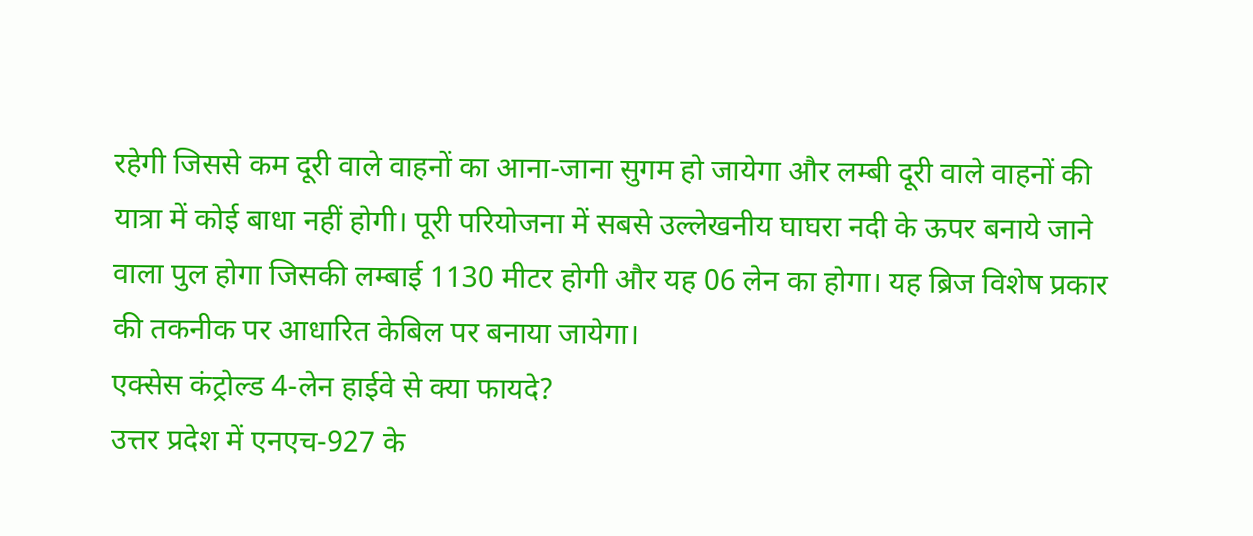रहेगी जिससे कम दूरी वाले वाहनों का आना-जाना सुगम हो जायेगा और लम्बी दूरी वाले वाहनों की यात्रा में कोई बाधा नहीं होगी। पूरी परियोजना में सबसे उल्लेखनीय घाघरा नदी के ऊपर बनाये जाने वाला पुल होगा जिसकी लम्बाई 1130 मीटर होगी और यह 06 लेन का होगा। यह ब्रिज विशेष प्रकार की तकनीक पर आधारित केबिल पर बनाया जायेगा।
एक्सेस कंट्रोल्ड 4-लेन हाईवे से क्या फायदे?
उत्तर प्रदेश में एनएच-927 के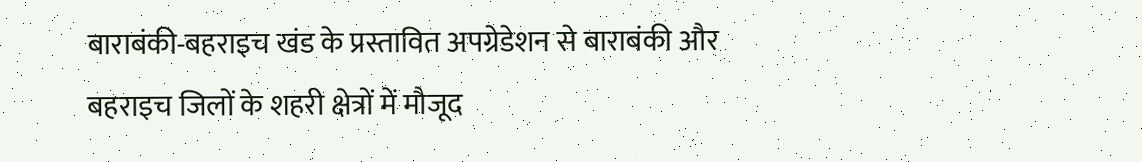बाराबंकी-बहराइच खंड के प्रस्तावित अपग्रेडेशन से बाराबंकी और बहराइच जिलों के शहरी क्षेत्रों में मौजूद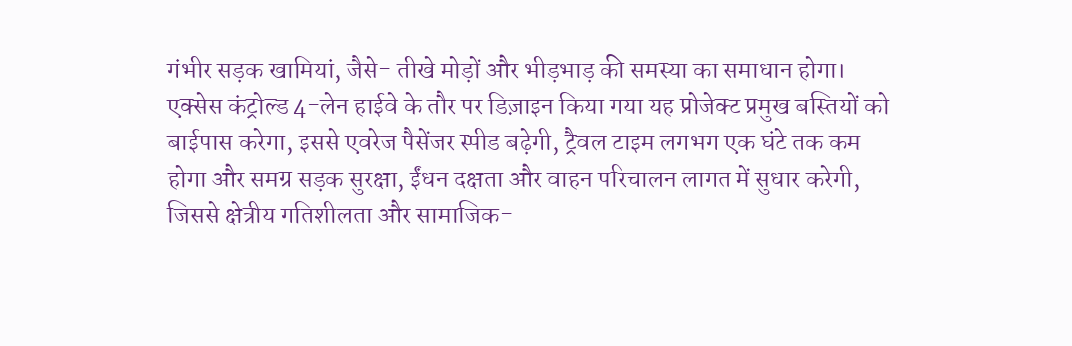गंभीर सड़क खामियां, जैसे- तीखे मोड़ों और भीड़भाड़ की समस्या का समाधान होगा। एक्सेस कंट्रोल्ड 4-लेन हाईवे के तौर पर डिज़ाइन किया गया यह प्रोजेक्ट प्रमुख बस्तियों को बाईपास करेगा, इससे एवरेज पैसेंजर स्पीड बढ़ेगी, ट्रैवल टाइम लगभग एक घंटे तक कम होगा और समग्र सड़क सुरक्षा, ईंधन दक्षता और वाहन परिचालन लागत में सुधार करेगी, जिससे क्षेत्रीय गतिशीलता और सामाजिक-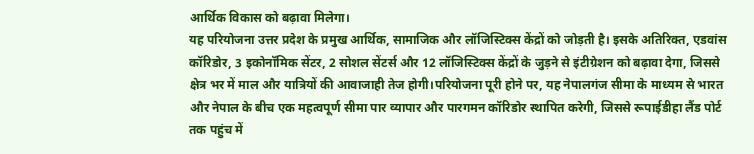आर्थिक विकास को बढ़ावा मिलेगा।
यह परियोजना उत्तर प्रदेश के प्रमुख आर्थिक, सामाजिक और लॉजिस्टिक्स केंद्रों को जोड़ती है। इसके अतिरिक्त, एडवांस कॉरिडोर, 3 इकोनॉमिक सेंटर, 2 सोशल सेंटर्स और 12 लॉजिस्टिक्स केंद्रों के जुड़ने से इंटीग्रेशन को बढ़ावा देगा, जिससे क्षेत्र भर में माल और यात्रियों की आवाजाही तेज होगी।परियोजना पूरी होने पर, यह नेपालगंज सीमा के माध्यम से भारत और नेपाल के बीच एक महत्वपूर्ण सीमा पार व्यापार और पारगमन कॉरिडोर स्थापित करेगी, जिससे रूपाईडीहा लैंड पोर्ट तक पहुंच में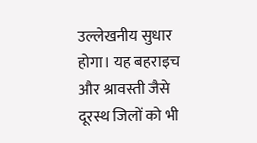उल्लेखनीय सुधार होगा। यह बहराइच और श्रावस्ती जैसे दूरस्थ जिलों को भी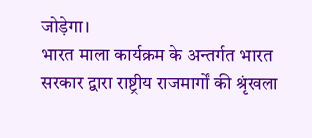जोड़ेगा।
भारत माला कार्यक्रम के अन्तर्गत भारत सरकार द्वारा राष्ट्रीय राजमार्गों की श्रृंखला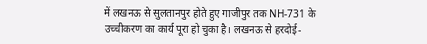में लखनऊ से सुलतानपुर होते हुए गाजीपुर तक NH-731 के उच्चीकरण का कार्य पूरा हो चुका है। लखनऊ से हरदोई-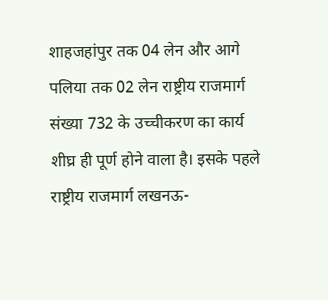शाहजहांपुर तक 04 लेन और आगे पलिया तक 02 लेन राष्ट्रीय राजमार्ग संख्या 732 के उच्चीकरण का कार्य शीघ्र ही पूर्ण होने वाला है। इसके पहले राष्ट्रीय राजमार्ग लखनऊ-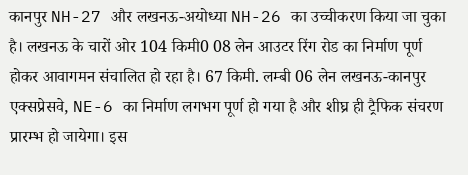कानपुर NH-27 और लखनऊ-अयोध्या NH-26 का उच्चीकरण किया जा चुका है। लखनऊ के चारों ओर 104 किमी0 08 लेन आउटर रिंग रोड का निर्माण पूर्ण होकर आवागमन संचालित हो रहा है। 67 किमी. लम्बी 06 लेन लखनऊ-कानपुर एक्सप्रेसवे, NE-6 का निर्माण लगभग पूर्ण हो गया है और शीघ्र ही ट्रैफिक संचरण प्रारम्भ हो जायेगा। इस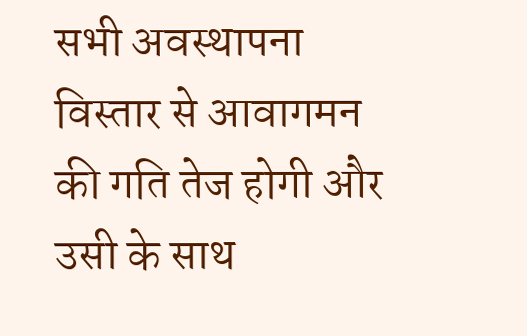सभी अवस्थापना विस्तार से आवागमन की गति तेज होगी और उसी के साथ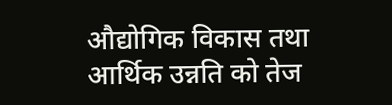औद्योगिक विकास तथा आर्थिक उन्नति को तेज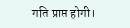गति प्राप्त होगी।